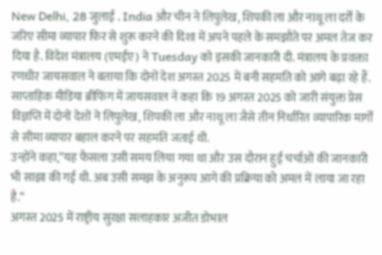New Delhi, 28 जुलाई . India और चीन ने लिपुलेख, शिपकी ला और नाथू ला दर्रों के जरिए सीमा व्यापार फिर से शुरू करने की दिशा में अपने पहले के समझौते पर अमल तेज कर दिया है. विदेश मंत्रालय (एमईए) ने Tuesday को इसकी जानकारी दी. मंत्रालय के प्रवक्ता रणधीर जायसवाल ने बताया कि दोनों देश अगस्त 2025 में बनी सहमति को आगे बढ़ा रहे हैं.
साप्ताहिक मीडिया ब्रीफिंग में जायसवाल ने कहा कि 19 अगस्त 2025 को जारी संयुक्त प्रेस विज्ञप्ति में दोनों देशों ने लिपुलेख, शिपकी ला और नाथू ला जैसे तीन निर्धारित व्यापारिक मार्गों से सीमा व्यापार बहाल करने पर सहमति जताई थी.
उन्होंने कहा,”यह फैसला उसी समय लिया गया था और उस दौरान हुई चर्चाओं की जानकारी भी साझा की गई थी. अब उसी समझ के अनुरूप आगे की प्रक्रिया को अमल में लाया जा रहा है.”
अगस्त 2025 में राष्ट्रीय सुरक्षा सलाहकार अजीत डोभाल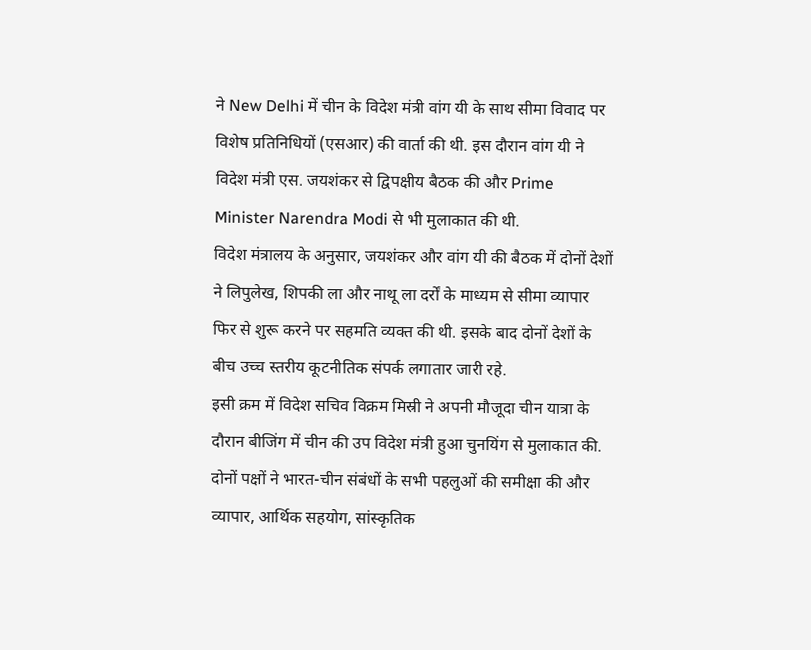ने New Delhi में चीन के विदेश मंत्री वांग यी के साथ सीमा विवाद पर विशेष प्रतिनिधियों (एसआर) की वार्ता की थी. इस दौरान वांग यी ने विदेश मंत्री एस. जयशंकर से द्विपक्षीय बैठक की और Prime Minister Narendra Modi से भी मुलाकात की थी.
विदेश मंत्रालय के अनुसार, जयशंकर और वांग यी की बैठक में दोनों देशों ने लिपुलेख, शिपकी ला और नाथू ला दर्रों के माध्यम से सीमा व्यापार फिर से शुरू करने पर सहमति व्यक्त की थी. इसके बाद दोनों देशों के बीच उच्च स्तरीय कूटनीतिक संपर्क लगातार जारी रहे.
इसी क्रम में विदेश सचिव विक्रम मिस्री ने अपनी मौजूदा चीन यात्रा के दौरान बीजिंग में चीन की उप विदेश मंत्री हुआ चुनयिंग से मुलाकात की. दोनों पक्षों ने भारत-चीन संबंधों के सभी पहलुओं की समीक्षा की और व्यापार, आर्थिक सहयोग, सांस्कृतिक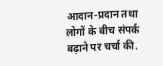आदान-प्रदान तथा लोगों के बीच संपर्क बढ़ाने पर चर्चा की.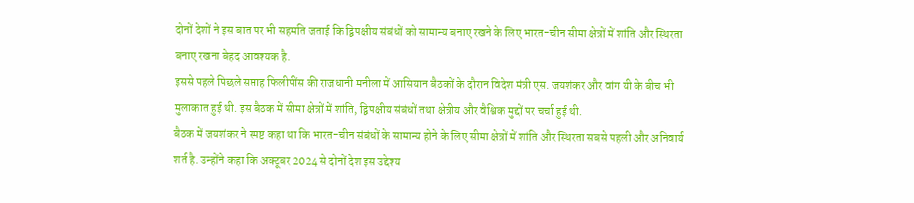दोनों देशों ने इस बात पर भी सहमति जताई कि द्विपक्षीय संबंधों को सामान्य बनाए रखने के लिए भारत-चीन सीमा क्षेत्रों में शांति और स्थिरता बनाए रखना बेहद आवश्यक है.
इससे पहले पिछले सप्ताह फिलीपींस की राजधानी मनीला में आसियान बैठकों के दौरान विदेश मंत्री एस. जयशंकर और वांग यी के बीच भी मुलाकात हुई थी. इस बैठक में सीमा क्षेत्रों में शांति, द्विपक्षीय संबंधों तथा क्षेत्रीय और वैश्विक मुद्दों पर चर्चा हुई थी.
बैठक में जयशंकर ने स्पष्ट कहा था कि भारत-चीन संबंधों के सामान्य होने के लिए सीमा क्षेत्रों में शांति और स्थिरता सबसे पहली और अनिवार्य शर्त है. उन्होंने कहा कि अक्टूबर 2024 से दोनों देश इस उद्देश्य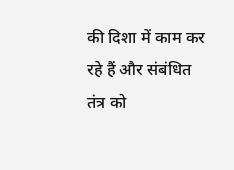की दिशा में काम कर रहे हैं और संबंधित तंत्र को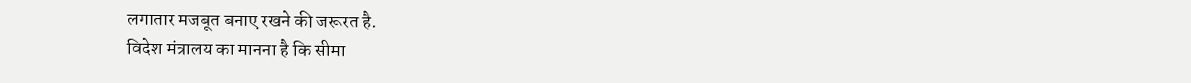लगातार मजबूत बनाए रखने की जरूरत है.
विदेश मंत्रालय का मानना है कि सीमा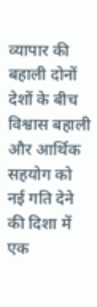व्यापार की बहाली दोनों देशों के बीच विश्वास बहाली और आर्थिक सहयोग को नई गति देने की दिशा में एक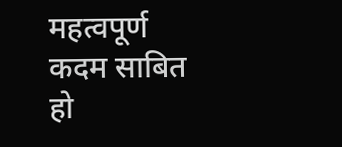महत्वपूर्ण कदम साबित हो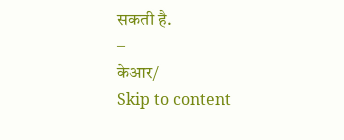सकती है.
–
केआर/
Skip to content